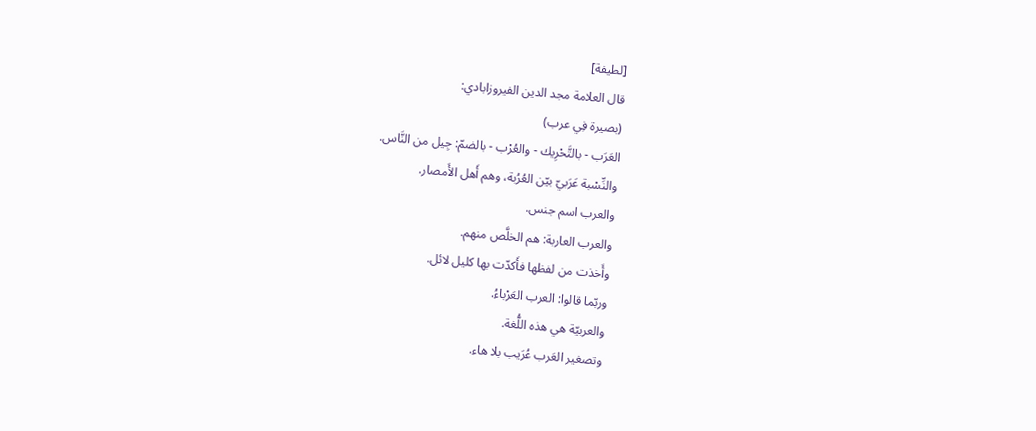[لطيفة]
قال العلامة مجد الدين الفيروزابادي:
(بصيرة فِي عرب)
العَرَب - بالتَّحْرِيك - والعُرْب - بالضمّ: جِيل من النَّاس.
والنِّسْبة عَرَبيّ بيّن العُرُبة، وهم أَهل الأَمصار.
والعرب اسم جنس.
والعرب العاربة: هم الخلَّص منهم.
وأَخذت من لفظها فأَكدّت بها كليل لائل.
وربّما قالوا: العرب العَرْباءُ.
والعربيّة هي هذه اللُّغة.
وتصغير العَرب عُرَيب بلا هاء.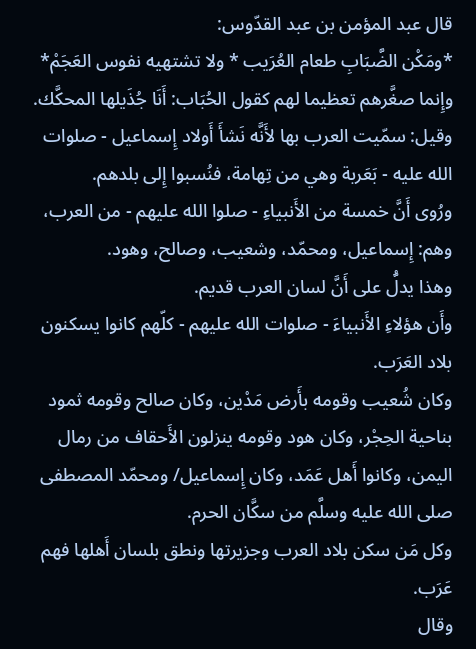قال عبد المؤمن بن عبد القدّوس:
*ومَكْن الضَّبَابِ طعام العُرَيب * ولا تشتهيه نفوس العَجَمْ*
وإِنما صغَّرهم تعظيما لهم كقول الحُبَاب: أَنَا جُذَيلها المحكَّك.
وقيل: سمّيت العرب بها لأَنَّه نَشأَ أَولاد إِسماعيل - صلوات الله عليه - بَعَربة وهي من تِهامة، فنُسبوا إِلى بلدهم.
ورُوى أَنَّ خمسة من الأَنبياءِ - صلوا الله عليهم - من العرب، وهم: إِسماعيل، ومحمّد، وشعيب، وصالح، وهود.
وهذا يدلُّ على أَنَّ لسان العرب قديم.
وأَن هؤلاءِ الأَنبياءَ - صلوات الله عليهم - كلّهم كانوا يسكنون بلاد العَرَب.
وكان شُعيب وقومه بأَرض مَدْين، وكان صالح وقومه ثمود بناحية الحِجْر، وكان هود وقومه ينزلون الأَحقاف من رمال اليمن، وكانوا أَهل عَمَد، وكان إِسماعيل/ ومحمّد المصطفى صلى الله عليه وسلَّم من سكَّان الحرم.
وكل مَن سكن بلاد العرب وجزيرتها ونطق بلسان أَهلها فهم عَرَب.
وقال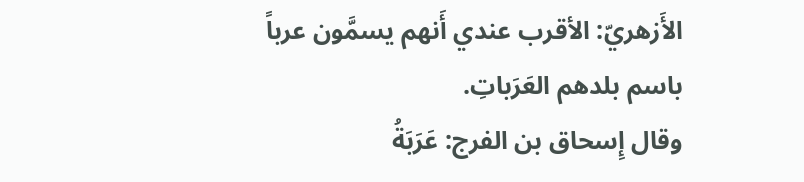الأَزهريّ: الأقرب عندي أَنهم يسمَّون عرباً باسم بلدهم العَرَباتِ.
وقال إِسحاق بن الفرج: عَرَبَةُ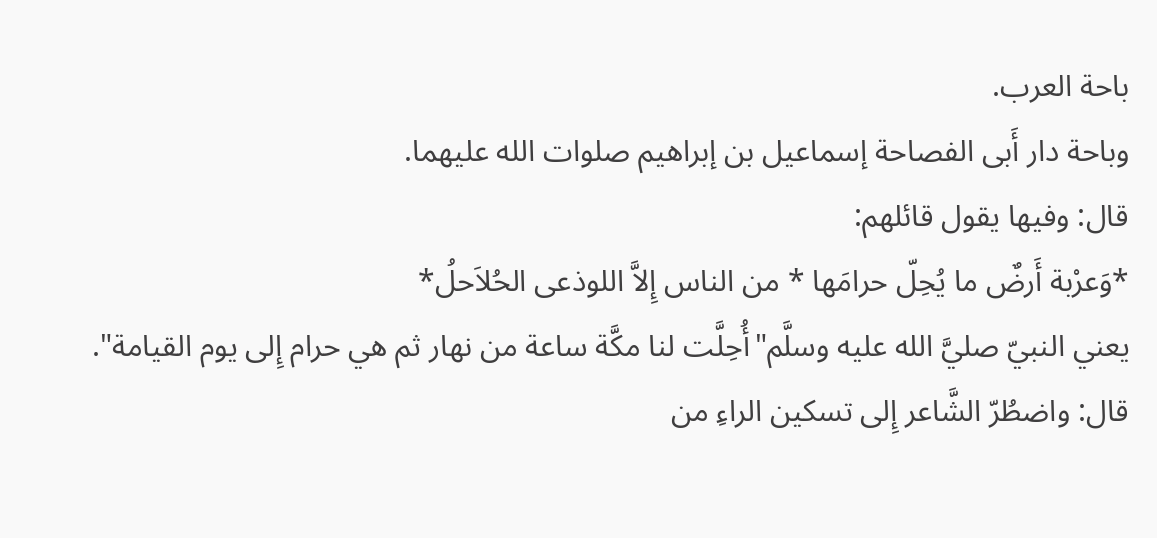باحة العرب.
وباحة دار أَبى الفصاحة إسماعيل بن إبراهيم صلوات الله عليهما.
قال: وفيها يقول قائلهم:
*وَعرْبة أَرضٌ ما يُحِلّ حرامَها * من الناس إِلاَّ اللوذعى الحُلاَحلُ*
يعني النبيّ صليَّ الله عليه وسلَّم"أُحِلَّت لنا مكَّة ساعة من نهار ثم هي حرام إِلى يوم القيامة".
قال: واضطُرّ الشَّاعر إِلى تسكين الراءِ من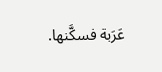عَرَبة فسكَّنها.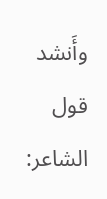وأَنشد قول الشاعر: